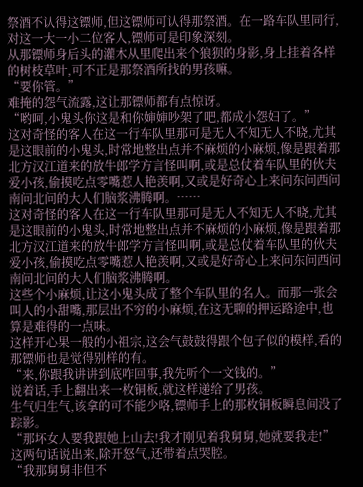祭酒不认得这镖师,但这镖师可认得那祭酒。在一路车队里同行,对这一大一小二位客人,镖师可是印象深刻。
从那镖师身后头的灌木从里爬出来个狼狈的身影,身上挂着各样的树枝草叶,可不正是那祭酒所找的男孩嘛。
“要你管。”
难掩的怨气流露,这让那镖师都有点惊讶。
“哟呵,小鬼头你这是和你婶婶吵架了吧,都成小怨妇了。”
这对奇怪的客人在这一行车队里那可是无人不知无人不晓,尤其是这眼前的小鬼头,时常地整出点并不麻烦的小麻烦,像是跟着那北方汉江道来的放牛郎学方言怪叫啊,或是总仗着车队里的伙夫爱小孩,偷摸吃点零嘴惹人艳羡啊,又或是好奇心上来问东问西问南问北问的大人们脑浆沸腾啊。……
这对奇怪的客人在这一行车队里那可是无人不知无人不晓,尤其是这眼前的小鬼头,时常地整出点并不麻烦的小麻烦,像是跟着那北方汉江道来的放牛郎学方言怪叫啊,或是总仗着车队里的伙夫爱小孩,偷摸吃点零嘴惹人艳羡啊,又或是好奇心上来问东问西问南问北问的大人们脑浆沸腾啊。
这些个小麻烦,让这小鬼头成了整个车队里的名人。而那一张会叫人的小甜嘴,那层出不穷的小麻烦,在这无聊的押运路途中,也算是难得的一点味。
这样开心果一般的小祖宗,这会气鼓鼓得跟个包子似的模样,看的那镖师也是觉得别样的有。
“来,你跟我讲讲到底咋回事,我先听个一文钱的。”
说着话,手上翻出来一枚铜板,就这样递给了男孩。
生气归生气,该拿的可不能少咯,镖师手上的那枚铜板瞬息间没了踪影。
“那坏女人要我跟她上山去!我才刚见着我舅舅,她就要我走!”
这两句话说出来,除开怒气,还带着点哭腔。
“我那舅舅非但不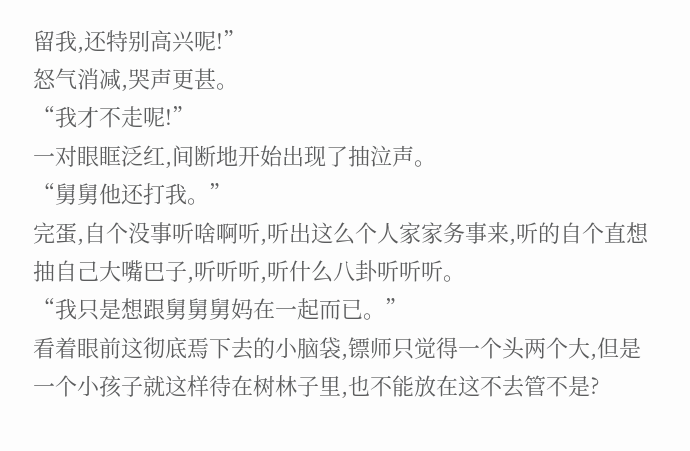留我,还特别高兴呢!”
怒气消减,哭声更甚。
“我才不走呢!”
一对眼眶泛红,间断地开始出现了抽泣声。
“舅舅他还打我。”
完蛋,自个没事听啥啊听,听出这么个人家家务事来,听的自个直想抽自己大嘴巴子,听听听,听什么八卦听听听。
“我只是想跟舅舅舅妈在一起而已。”
看着眼前这彻底焉下去的小脑袋,镖师只觉得一个头两个大,但是一个小孩子就这样待在树林子里,也不能放在这不去管不是?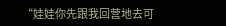“娃娃你先跟我回营地去可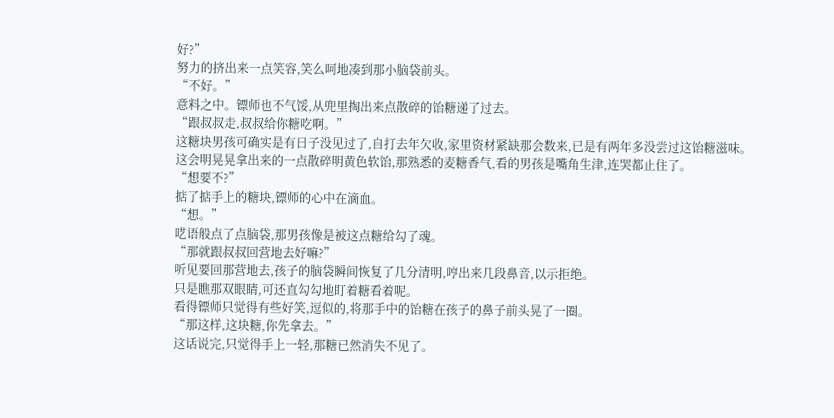好?”
努力的挤出来一点笑容,笑么呵地凑到那小脑袋前头。
“不好。”
意料之中。镖师也不气馁,从兜里掏出来点散碎的饴糖递了过去。
“跟叔叔走,叔叔给你糖吃啊。”
这糖块男孩可确实是有日子没见过了,自打去年欠收,家里资材紧缺那会数来,已是有两年多没尝过这饴糖滋味。
这会明晃晃拿出来的一点散碎明黄色软饴,那熟悉的麦糖香气,看的男孩是嘴角生津,连哭都止住了。
“想要不?”
掂了掂手上的糖块,镖师的心中在滴血。
“想。”
呓语般点了点脑袋,那男孩像是被这点糖给勾了魂。
“那就跟叔叔回营地去好嘛?”
听见要回那营地去,孩子的脑袋瞬间恢复了几分清明,哼出来几段鼻音,以示拒绝。
只是瞧那双眼睛,可还直勾勾地盯着糖看着呢。
看得镖师只觉得有些好笑,逗似的,将那手中的饴糖在孩子的鼻子前头晃了一圈。
“那这样,这块糖,你先拿去。”
这话说完,只觉得手上一轻,那糖已然消失不见了。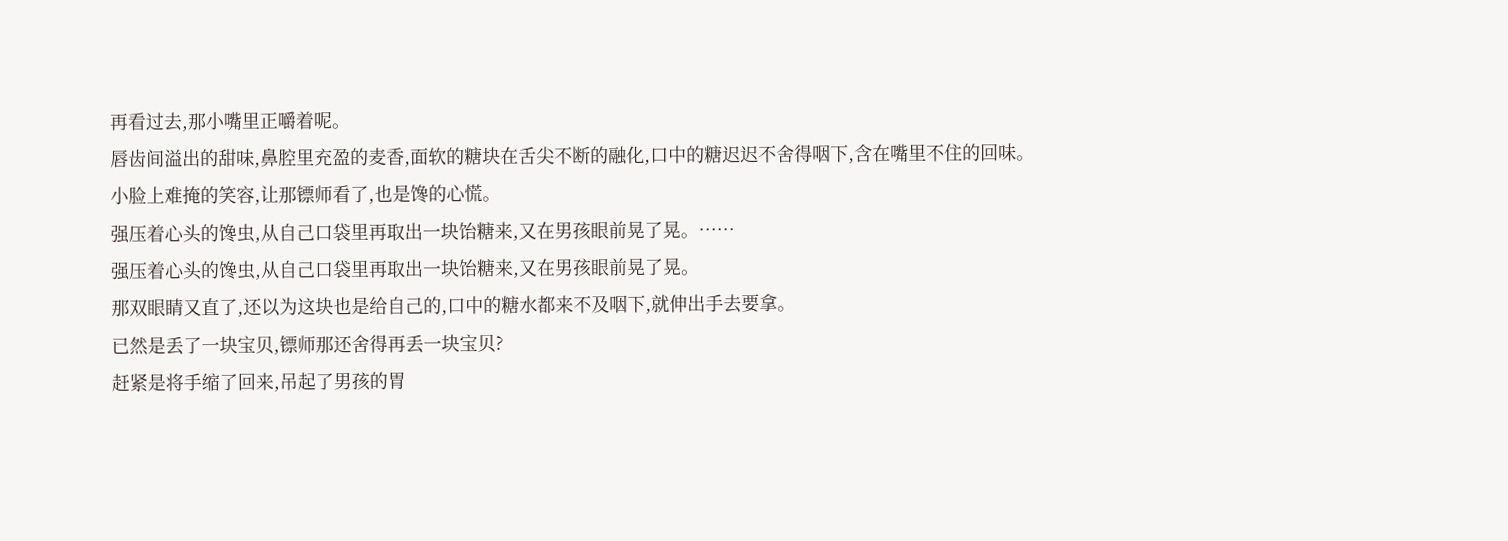再看过去,那小嘴里正嚼着呢。
唇齿间溢出的甜味,鼻腔里充盈的麦香,面软的糖块在舌尖不断的融化,口中的糖迟迟不舍得咽下,含在嘴里不住的回味。
小脸上难掩的笑容,让那镖师看了,也是馋的心慌。
强压着心头的馋虫,从自己口袋里再取出一块饴糖来,又在男孩眼前晃了晃。……
强压着心头的馋虫,从自己口袋里再取出一块饴糖来,又在男孩眼前晃了晃。
那双眼睛又直了,还以为这块也是给自己的,口中的糖水都来不及咽下,就伸出手去要拿。
已然是丢了一块宝贝,镖师那还舍得再丢一块宝贝?
赶紧是将手缩了回来,吊起了男孩的胃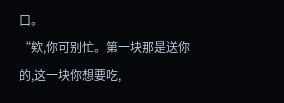口。
“欸,你可别忙。第一块那是送你的,这一块你想要吃,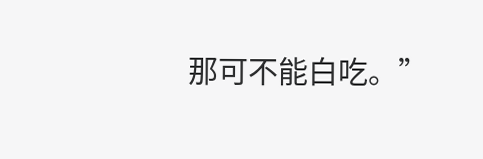那可不能白吃。”